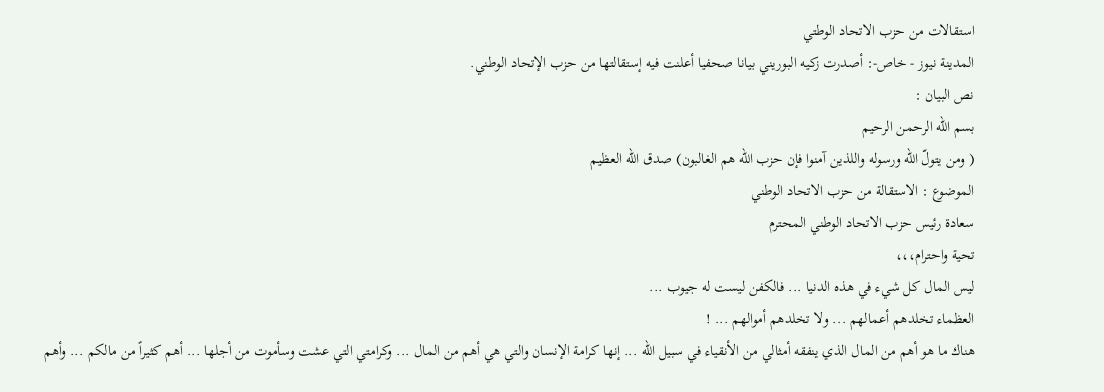استقالات من حزب الاتحاد الوطتي
المدينة نيوز - خاص-: أصدرت زكيه البوريني بيانا صحفيا أعلنت فيه إستقالتها من حزب الإتحاد الوطني.
نص البيان :
بسم الله الرحمن الرحيم
( ومن يتولّ الله ورسوله واللذين آمنوا فإن حزب الله هم الغالبون) صدق الله العظيم
الموضوع : الاستقالة من حزب الاتحاد الوطني
سعادة رئيس حزب الاتحاد الوطني المحترم
تحية واحترام،،،
ليس المال كل شيء في هذه الدنيا ... فالكفن ليست له جيوب ...
العظماء تخلدهم أعمالهم ... ولا تخلدهم أموالهم ... !
هناك ما هو أهم من المال الذي ينفقه أمثالي من الأنقياء في سبيل الله ... إنها كرامة الإنسان والتي هي أهم من المال ... وكرامتي التي عشت وسأموت من أجلها ... أهم كثيراً من مالكم ... وأهم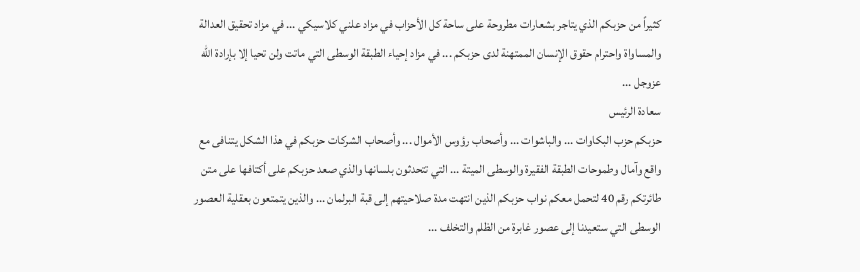كثيراً من حزبكم الذي يتاجر بشعارات مطروحة على ساحة كل الأحزاب في مزاد علني كلاسيكي ... في مزاد تحقيق العدالة والمساواة واحترام حقوق الإنسان الممتهنة لدى حزبكم ... في مزاد إحياء الطبقة الوسطى التي ماتت ولن تحيا إلا بإرادة الله عزوجل ...
سعادة الرئيس
حزبكم حزب البكاوات ... والباشوات ... وأصحاب رؤوس الأموال ... وأصحاب الشركات حزبكم في هذا الشكل يتنافى مع واقع وآمال وطموحات الطبقة الفقيرة والوسطى الميتة ... التي تتحدثون بلسانها والذي صعد حزبكم على أكتافها على متن طائرتكم رقم 40 لتحمل معكم نواب حزبكم الذين انتهت مدة صلاحيتهم إلى قبة البرلمان ... والذين يتمتعون بعقلية العصور الوسطى التي ستعيدنا إلى عصور غابرة من الظلم والتخلف ...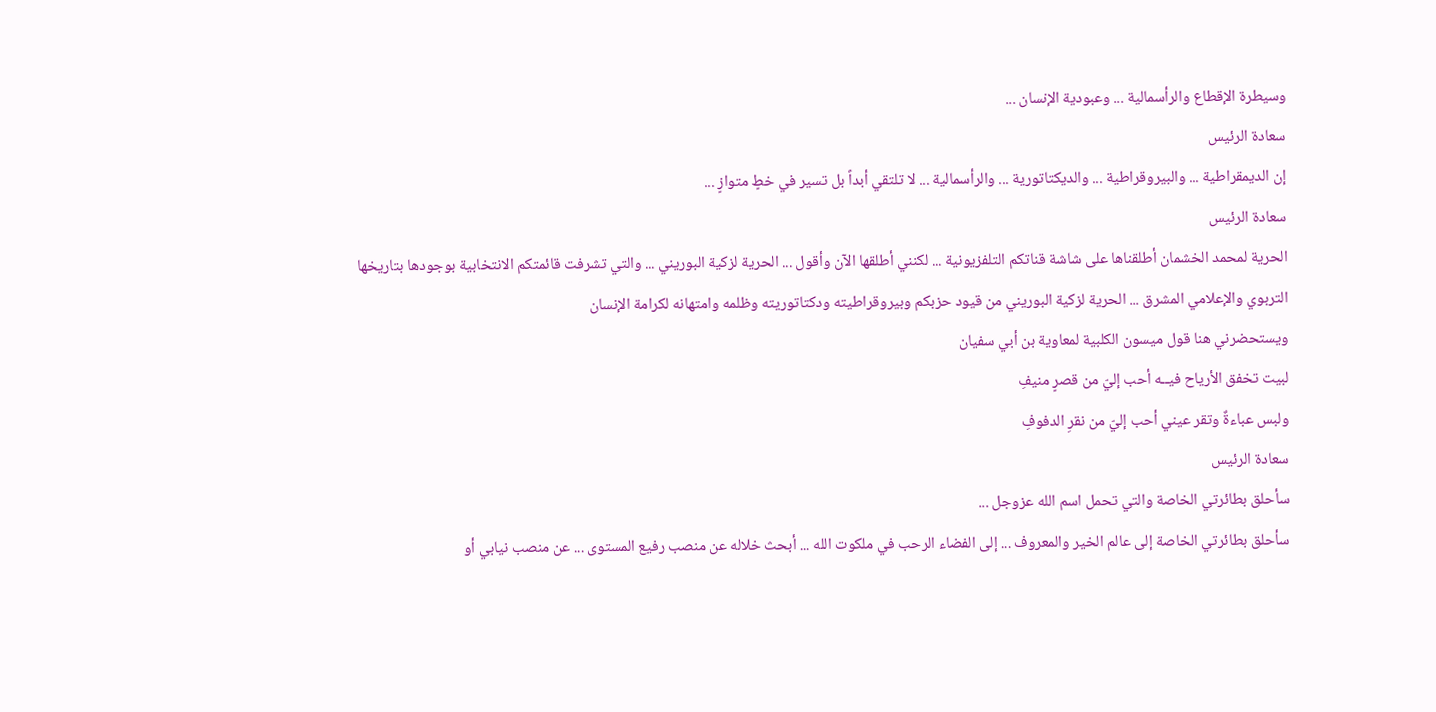وسيطرة الإقطاع والرأسمالية ... وعبودية الإنسان ...
سعادة الرئيس
إن الديمقراطية ... والبيروقراطية ... والديكتاتورية ... والرأسمالية ... لا تلتقي أبداً بل تسير في خطٍ متوازٍ ...
سعادة الرئيس
الحرية لمحمد الخشمان أطلقناها على شاشة قناتكم التلفزيونية ... لكنني أطلقها الآن وأقول ... الحرية لزكية البوريني ... والتي تشرفت قائمتكم الانتخابية بوجودها بتاريخها التربوي والإعلامي المشرق ... الحرية لزكية البوريني من قيود حزبكم وبيروقراطيته ودكتاتوريته وظلمه وامتهانه لكرامة الإنسان
ويستحضرني هنا قول ميسون الكلبية لمعاوية بن أبي سفيان
لبيت تخفق الأرياح فيــه أحب إليّ من قصرٍ منيفِ
ولبس عباءةٌ وتقر عيني أحب إليّ من نقرِ الدفوفِ
سعادة الرئيس
سأحلق بطائرتي الخاصة والتي تحمل اسم الله عزوجل ...
سأحلق بطائرتي الخاصة إلى عالم الخير والمعروف ... إلى الفضاء الرحب في ملكوت الله ... أبحث خلاله عن منصب رفيع المستوى ... عن منصب نيابي أو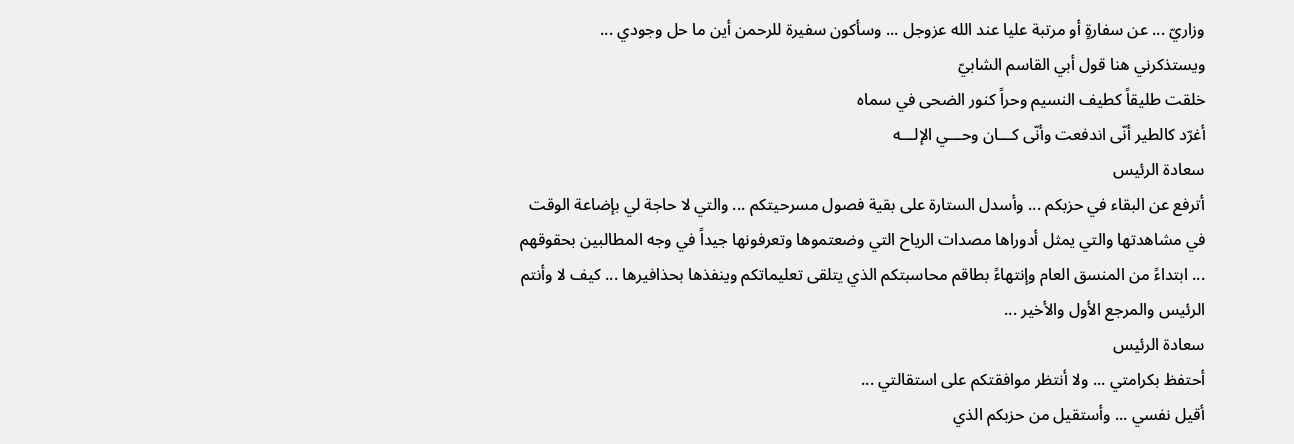وزاريّ ... عن سفارةٍ أو مرتبة عليا عند الله عزوجل ... وسأكون سفيرة للرحمن أين ما حل وجودي ...
ويستذكرني هنا قول أبي القاسم الشابيّ
خلقت طليقاً كطيف النسيم وحراً كنور الضحى في سماه
أغرّد كالطير أنّى اندفعت وأنّى كـــان وحـــي الإلـــه
سعادة الرئيس
أترفع عن البقاء في حزبكم ... وأسدل الستارة على بقية فصول مسرحيتكم ... والتي لا حاجة لي بإضاعة الوقت في مشاهدتها والتي يمثل أدوراها مصدات الرياح التي وضعتموها وتعرفونها جيداً في وجه المطالبين بحقوقهم ... ابتداءً من المنسق العام وإنتهاءً بطاقم محاسبتكم الذي يتلقى تعليماتكم وينفذها بحذافيرها ... كيف لا وأنتم الرئيس والمرجع الأول والأخير ...
سعادة الرئيس
أحتفظ بكرامتي ... ولا أنتظر موافقتكم على استقالتي ...
أقيل نفسي ... وأستقيل من حزبكم الذي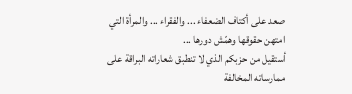صعد على أكتاف الضعفاء ... والفقراء ... والمرأة التي امتهن حقوقها وهمّش دورها ...
أستقيل من حزبكم الذي لا تنطبق شعاراته البراقة على ممارساته المخالفة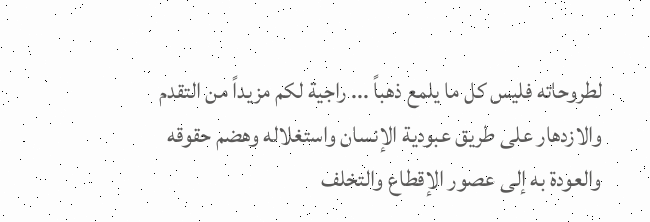لطروحاته فليس كل ما يلمع ذهباً ... راجية لكم مزيداً من التقدم والازدهار على طريق عبودية الإنسان واستغلاله وهضم حقوقه والعودة به إلى عصور الإقطاع والتخلف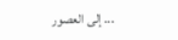... إلى العصور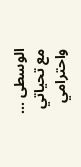الوسطى ...
مع تحياتي واحترامي